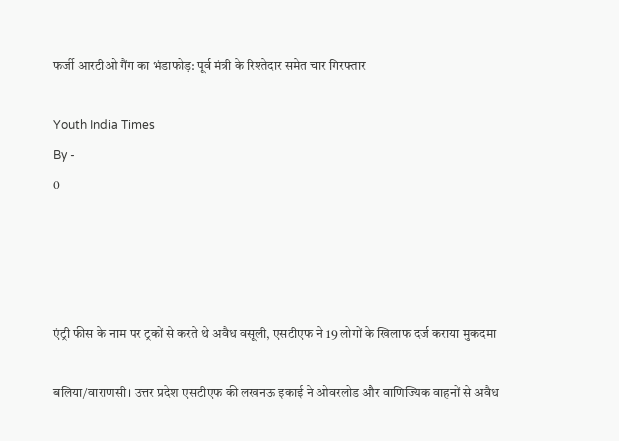फर्जी आरटीओ गैंग का भंडाफोड़: पूर्व मंत्री के रिश्तेदार समेत चार गिरफ्तार

Youth India Times
By -
0




एंट्री फीस के नाम पर ट्रकों से करते थे अवैध वसूली, एसटीएफ ने 19 लोगों के खिलाफ दर्ज कराया मुकदमा

बलिया/वाराणसी। उत्तर प्रदेश एसटीएफ की लखनऊ इकाई ने ओवरलोड और वाणिज्यिक वाहनों से अवैध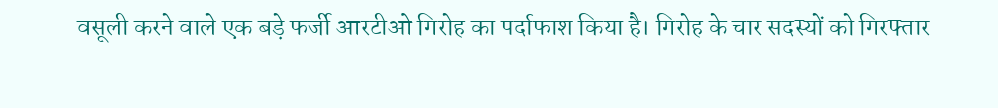वसूली करने वाले एक बड़े फर्जी आरटीओ गिरोह का पर्दाफाश किया है। गिरोह के चार सदस्यों को गिरफ्तार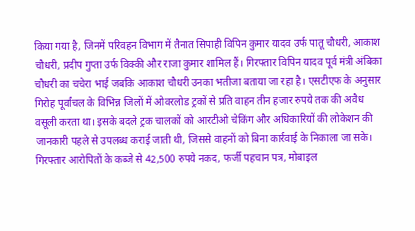किया गया है, जिनमें परिवहन विभाग में तैनात सिपाही विपिन कुमार यादव उर्फ पातू चौधरी, आकाश चौधरी, प्रदीप गुप्ता उर्फ विक्की और राजा कुमार शामिल हैं। गिरफ्तार विपिन यादव पूर्व मंत्री अंबिका चौधरी का चचेरा भाई जबकि आकाश चौधरी उनका भतीजा बताया जा रहा है। एसटीएफ के अनुसार गिरोह पूर्वांचल के विभिन्न जिलों में ओवरलोड ट्रकों से प्रति वाहन तीन हजार रुपये तक की अवैध वसूली करता था। इसके बदले ट्रक चालकों को आरटीओ चेकिंग और अधिकारियों की लोकेशन की जानकारी पहले से उपलब्ध कराई जाती थी, जिससे वाहनों को बिना कार्रवाई के निकाला जा सके। गिरफ्तार आरोपितों के कब्जे से 42,500 रुपये नकद, फर्जी पहचान पत्र, मोबाइल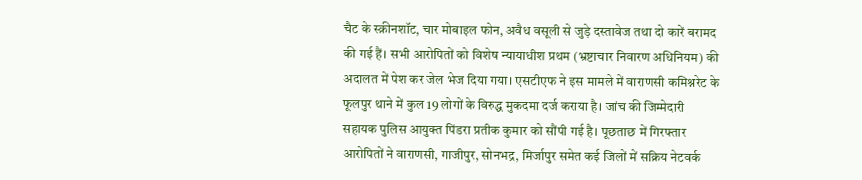चैट के स्क्रीनशॉट, चार मोबाइल फोन, अवैध वसूली से जुड़े दस्तावेज तथा दो कारें बरामद की गई हैं। सभी आरोपितों को विशेष न्यायाधीश प्रथम (भ्रष्टाचार निवारण अधिनियम) की अदालत में पेश कर जेल भेज दिया गया। एसटीएफ ने इस मामले में वाराणसी कमिश्नरेट के फूलपुर थाने में कुल 19 लोगों के विरुद्ध मुकदमा दर्ज कराया है। जांच की जिम्मेदारी सहायक पुलिस आयुक्त पिंडरा प्रतीक कुमार को सौंपी गई है। पूछताछ में गिरफ्तार आरोपितों ने वाराणसी, गाजीपुर, सोनभद्र, मिर्जापुर समेत कई जिलों में सक्रिय नेटवर्क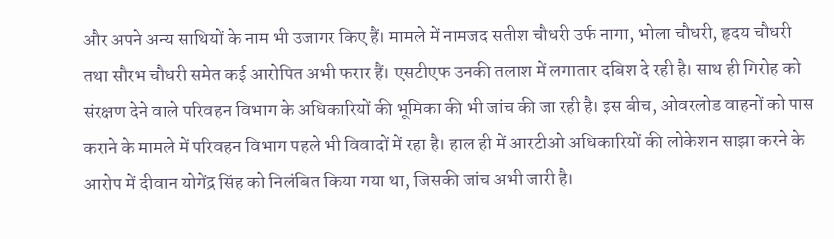और अपने अन्य साथियों के नाम भी उजागर किए हैं। मामले में नामजद सतीश चौधरी उर्फ नागा, भोला चौधरी, हृदय चौधरी तथा सौरभ चौधरी समेत कई आरोपित अभी फरार हैं। एसटीएफ उनकी तलाश में लगातार दबिश दे रही है। साथ ही गिरोह को संरक्षण देने वाले परिवहन विभाग के अधिकारियों की भूमिका की भी जांच की जा रही है। इस बीच, ओवरलोड वाहनों को पास कराने के मामले में परिवहन विभाग पहले भी विवादों में रहा है। हाल ही में आरटीओ अधिकारियों की लोकेशन साझा करने के आरोप में दीवान योगेंद्र सिंह को निलंबित किया गया था, जिसकी जांच अभी जारी है।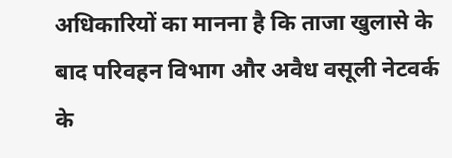अधिकारियों का मानना है कि ताजा खुलासे के बाद परिवहन विभाग और अवैध वसूली नेटवर्क के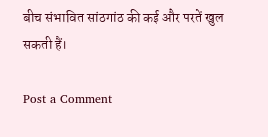बीच संभावित सांठगांठ की कई और परतें खुल सकती हैं।

Post a Comment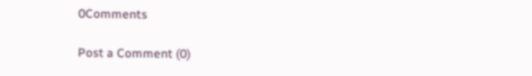0Comments

Post a Comment (0)